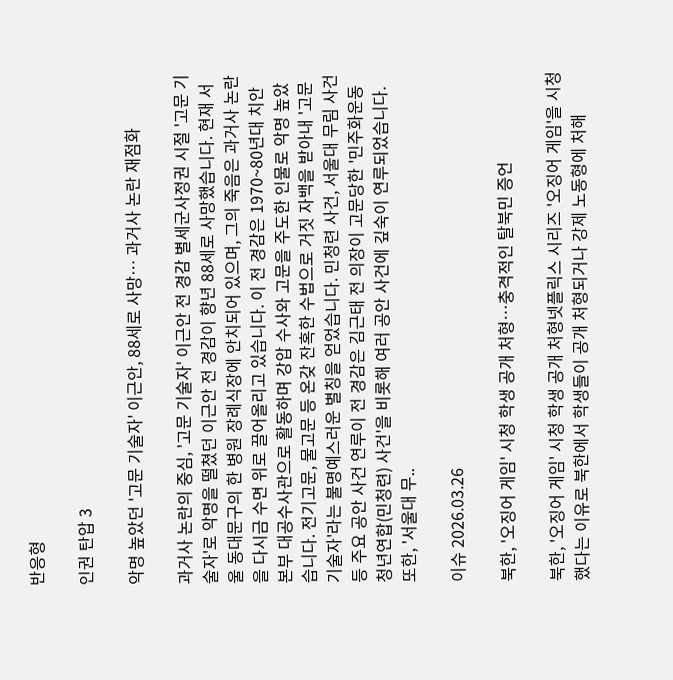반응형

인권 탄압 3

악명 높았던 '고문 기술자' 이근안, 88세로 사망… 과거사 논란 재점화

과거사 논란의 중심, '고문 기술자' 이근안 전 경감 별세군사정권 시절 '고문 기술자'로 악명을 떨쳤던 이근안 전 경감이 향년 88세로 사망했습니다. 현재 서울 동대문구의 한 병원 장례식장에 안치되어 있으며, 그의 죽음은 과거사 논란을 다시금 수면 위로 끌어올리고 있습니다. 이 전 경감은 1970~80년대 치안본부 대공수사관으로 활동하며 강압 수사와 고문을 주도한 인물로 악명 높았습니다. 전기고문, 물고문 등 온갖 잔혹한 수법으로 거짓 자백을 받아내 '고문 기술자'라는 불명예스러운 별칭을 얻었습니다. 민청련 사건, 서울대 무림 사건 등 주요 공안 사건 연루이 전 경감은 김근태 전 의장이 고문당한 '민주화운동청년연합(민청련) 사건'을 비롯해 여러 공안 사건에 깊숙이 연루되었습니다. 또한, '서울대 무..

이슈 2026.03.26

북한, '오징어 게임' 시청 학생 공개 처형…충격적인 탈북민 증언

북한, '오징어 게임' 시청 학생 공개 처형넷플릭스 시리즈 '오징어 게임'을 시청했다는 이유로 북한에서 학생들이 공개 처형되거나 강제 노동형에 처해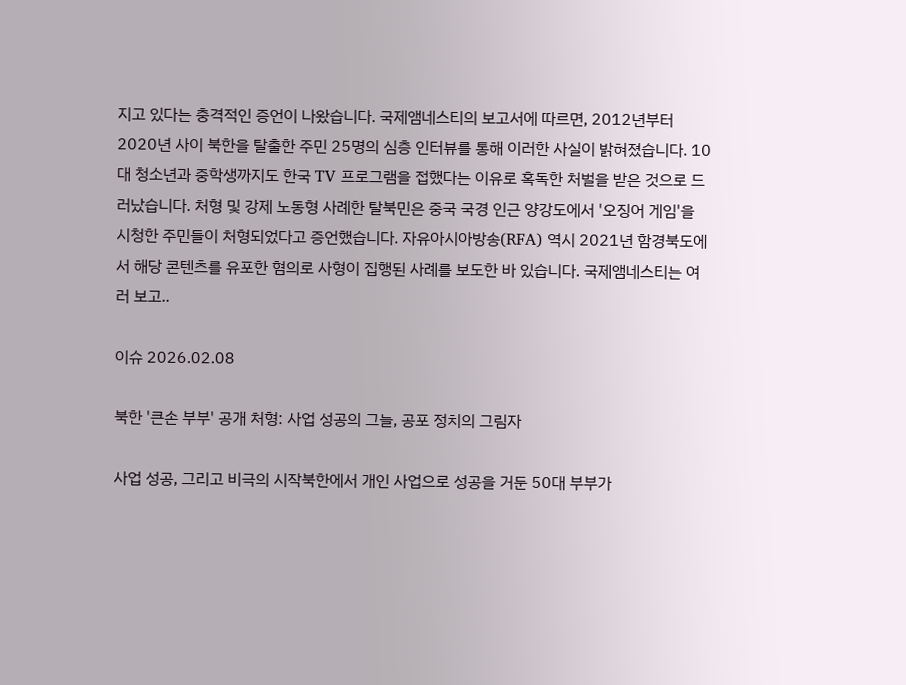지고 있다는 충격적인 증언이 나왔습니다. 국제앰네스티의 보고서에 따르면, 2012년부터 2020년 사이 북한을 탈출한 주민 25명의 심층 인터뷰를 통해 이러한 사실이 밝혀졌습니다. 10대 청소년과 중학생까지도 한국 TV 프로그램을 접했다는 이유로 혹독한 처벌을 받은 것으로 드러났습니다. 처형 및 강제 노동형 사례한 탈북민은 중국 국경 인근 양강도에서 '오징어 게임'을 시청한 주민들이 처형되었다고 증언했습니다. 자유아시아방송(RFA) 역시 2021년 함경북도에서 해당 콘텐츠를 유포한 혐의로 사형이 집행된 사례를 보도한 바 있습니다. 국제앰네스티는 여러 보고..

이슈 2026.02.08

북한 '큰손 부부' 공개 처형: 사업 성공의 그늘, 공포 정치의 그림자

사업 성공, 그리고 비극의 시작북한에서 개인 사업으로 성공을 거둔 50대 부부가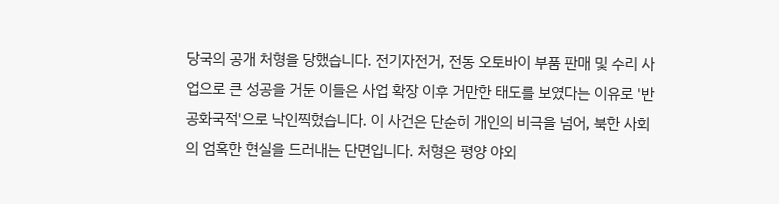당국의 공개 처형을 당했습니다. 전기자전거, 전동 오토바이 부품 판매 및 수리 사업으로 큰 성공을 거둔 이들은 사업 확장 이후 거만한 태도를 보였다는 이유로 '반공화국적'으로 낙인찍혔습니다. 이 사건은 단순히 개인의 비극을 넘어, 북한 사회의 엄혹한 현실을 드러내는 단면입니다. 처형은 평양 야외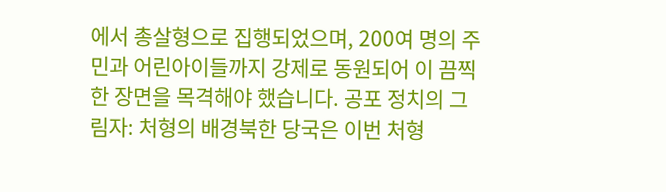에서 총살형으로 집행되었으며, 200여 명의 주민과 어린아이들까지 강제로 동원되어 이 끔찍한 장면을 목격해야 했습니다. 공포 정치의 그림자: 처형의 배경북한 당국은 이번 처형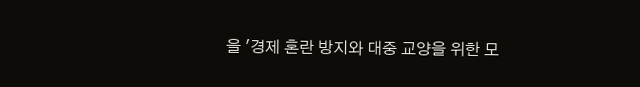을 '경제 혼란 방지와 대중 교양을 위한 모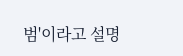범'이라고 설명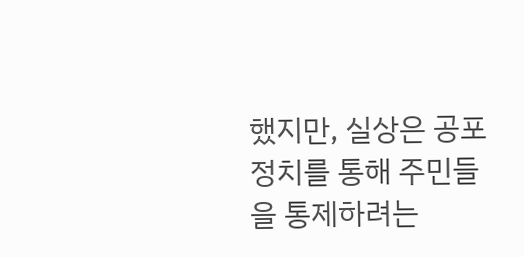했지만, 실상은 공포 정치를 통해 주민들을 통제하려는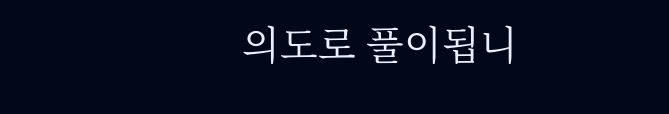의도로 풀이됩니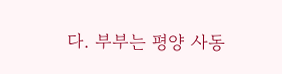다. 부부는 평양 사동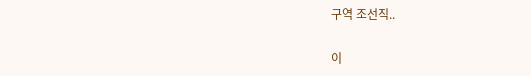구역 조선직..

이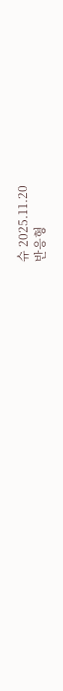슈 2025.11.20
반응형